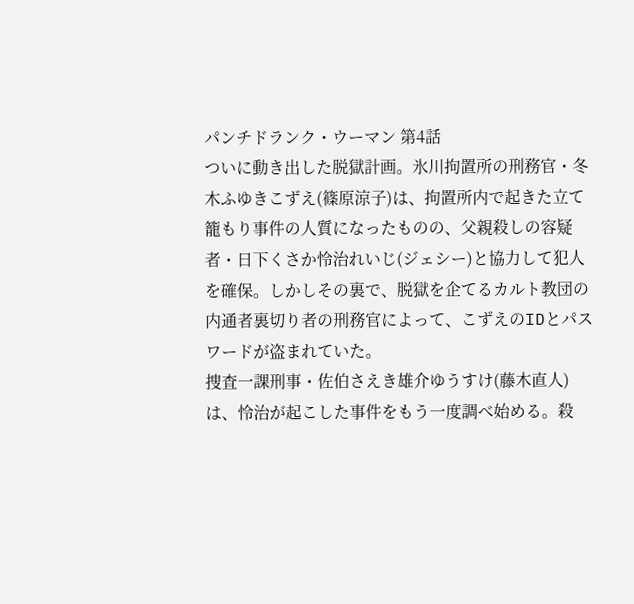パンチドランク・ウーマン 第4話
ついに動き出した脱獄計画。氷川拘置所の刑務官・冬木ふゆきこずえ(篠原涼子)は、拘置所内で起きた立て籠もり事件の人質になったものの、父親殺しの容疑者・日下くさか怜治れいじ(ジェシー)と協力して犯人を確保。しかしその裏で、脱獄を企てるカルト教団の内通者裏切り者の刑務官によって、こずえのIDとパスワードが盗まれていた。
捜査一課刑事・佐伯さえき雄介ゆうすけ(藤木直人)は、怜治が起こした事件をもう一度調べ始める。殺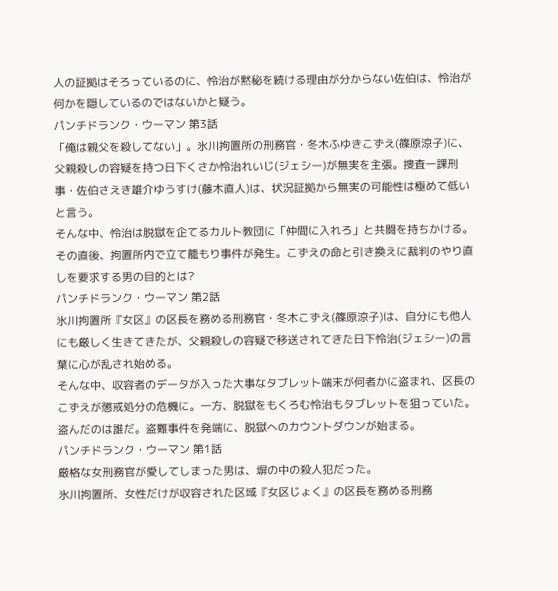人の証拠はそろっているのに、怜治が黙秘を続ける理由が分からない佐伯は、怜治が何かを隠しているのではないかと疑う。
パンチドランク・ウーマン 第3話
「俺は親父を殺してない」。氷川拘置所の刑務官・冬木ふゆきこずえ(篠原涼子)に、父親殺しの容疑を持つ日下くさか怜治れいじ(ジェシー)が無実を主張。捜査一課刑事・佐伯さえき雄介ゆうすけ(藤木直人)は、状況証拠から無実の可能性は極めて低いと言う。
そんな中、怜治は脱獄を企てるカルト教団に「仲間に入れろ」と共闘を持ちかける。その直後、拘置所内で立て籠もり事件が発生。こずえの命と引き換えに裁判のやり直しを要求する男の目的とは?
パンチドランク・ウーマン 第2話
氷川拘置所『女区』の区長を務める刑務官・冬木こずえ(篠原涼子)は、自分にも他人にも厳しく生きてきたが、父親殺しの容疑で移送されてきた日下怜治(ジェシー)の言葉に心が乱され始める。
そんな中、収容者のデータが入った大事なタブレット端末が何者かに盗まれ、区長のこずえが懲戒処分の危機に。一方、脱獄をもくろむ怜治もタブレットを狙っていた。盗んだのは誰だ。盗難事件を発端に、脱獄へのカウントダウンが始まる。
パンチドランク・ウーマン 第1話
厳格な女刑務官が愛してしまった男は、塀の中の殺人犯だった。
氷川拘置所、女性だけが収容された区域『女区じょく』の区長を務める刑務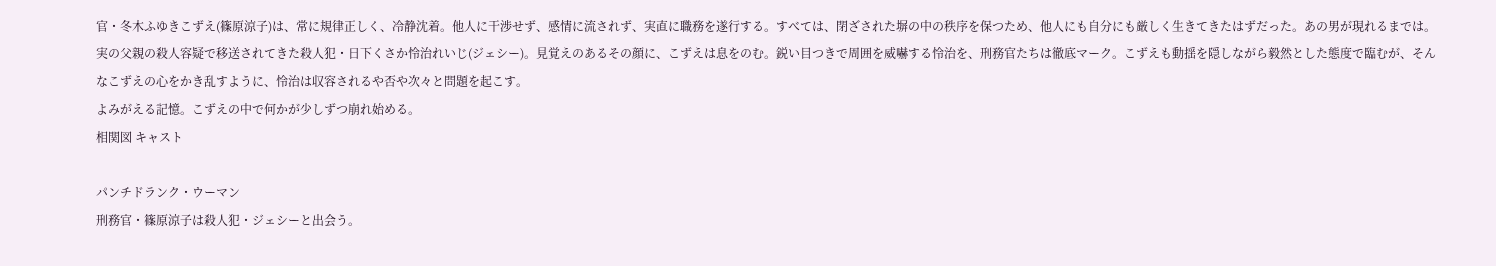官・冬木ふゆきこずえ(篠原涼子)は、常に規律正しく、冷静沈着。他人に干渉せず、感情に流されず、実直に職務を遂行する。すべては、閉ざされた塀の中の秩序を保つため、他人にも自分にも厳しく生きてきたはずだった。あの男が現れるまでは。
実の父親の殺人容疑で移送されてきた殺人犯・日下くさか怜治れいじ(ジェシー)。見覚えのあるその顔に、こずえは息をのむ。鋭い目つきで周囲を威嚇する怜治を、刑務官たちは徹底マーク。こずえも動揺を隠しながら毅然とした態度で臨むが、そんなこずえの心をかき乱すように、怜治は収容されるや否や次々と問題を起こす。
よみがえる記憶。こずえの中で何かが少しずつ崩れ始める。
相関図 キャスト

パンチドランク・ウーマン
刑務官・篠原涼子は殺人犯・ジェシーと出会う。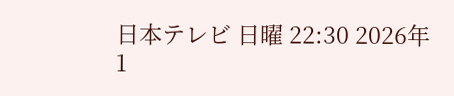日本テレビ 日曜 22:30 2026年1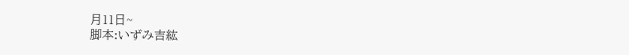月11日~
脚本:いずみ吉紘